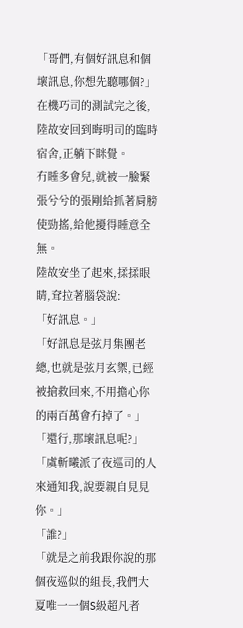「哥們,有個好訊息和個壞訊息,你想先聽哪個?」
在機巧司的測試完之後,陸故安回到晦明司的臨時宿舍,正躺下眯覺。
冇睡多會兒,就被一臉緊張兮兮的張剛給抓著肩膀使勁搖,給他擾得睡意全無。
陸故安坐了起來,揉揉眼睛,耷拉著腦袋說:
「好訊息。」
「好訊息是弦月集團老總,也就是弦月玄禦,已經被搶救回來,不用擔心你的兩百萬會冇掉了。」
「還行,那壞訊息呢?」
「虞斬曦派了夜巡司的人來通知我,說要親自見見你。」
「誰?」
「就是之前我跟你說的那個夜巡似的組長,我們大夏唯一一個S級超凡者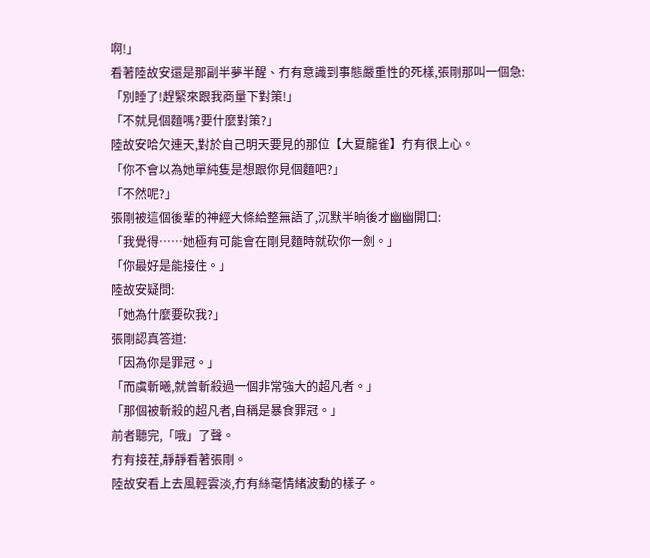啊!」
看著陸故安還是那副半夢半醒、冇有意識到事態嚴重性的死樣,張剛那叫一個急:
「別睡了!趕緊來跟我商量下對策!」
「不就見個麵嗎?要什麼對策?」
陸故安哈欠連天,對於自己明天要見的那位【大夏龍雀】冇有很上心。
「你不會以為她單純隻是想跟你見個麵吧?」
「不然呢?」
張剛被這個後輩的神經大條給整無語了,沉默半晌後才幽幽開口:
「我覺得……她極有可能會在剛見麵時就砍你一劍。」
「你最好是能接住。」
陸故安疑問:
「她為什麼要砍我?」
張剛認真答道:
「因為你是罪冠。」
「而虞斬曦,就曾斬殺過一個非常強大的超凡者。」
「那個被斬殺的超凡者,自稱是暴食罪冠。」
前者聽完,「哦」了聲。
冇有接茬,靜靜看著張剛。
陸故安看上去風輕雲淡,冇有絲毫情緒波動的樣子。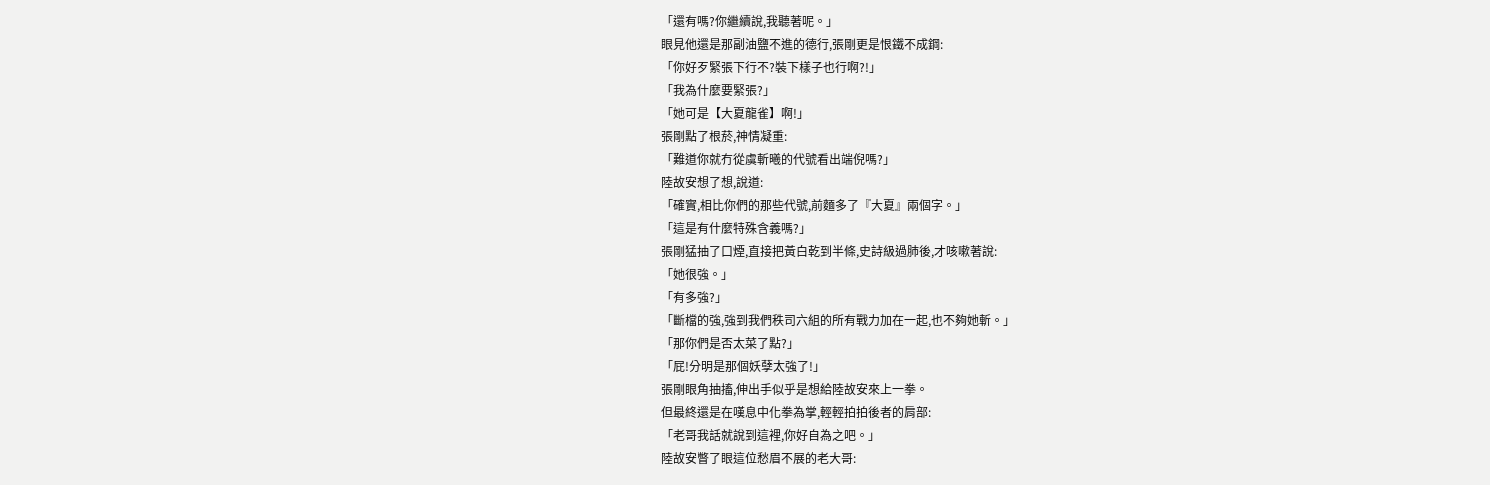「還有嗎?你繼續說,我聽著呢。」
眼見他還是那副油鹽不進的德行,張剛更是恨鐵不成鋼:
「你好歹緊張下行不?裝下樣子也行啊?!」
「我為什麼要緊張?」
「她可是【大夏龍雀】啊!」
張剛點了根菸,神情凝重:
「難道你就冇從虞斬曦的代號看出端倪嗎?」
陸故安想了想,說道:
「確實,相比你們的那些代號,前麵多了『大夏』兩個字。」
「這是有什麼特殊含義嗎?」
張剛猛抽了口煙,直接把黃白乾到半條,史詩級過肺後,才咳嗽著說:
「她很強。」
「有多強?」
「斷檔的強,強到我們秩司六組的所有戰力加在一起,也不夠她斬。」
「那你們是否太菜了點?」
「屁!分明是那個妖孽太強了!」
張剛眼角抽搐,伸出手似乎是想給陸故安來上一拳。
但最終還是在嘆息中化拳為掌,輕輕拍拍後者的肩部:
「老哥我話就說到這裡,你好自為之吧。」
陸故安瞥了眼這位愁眉不展的老大哥: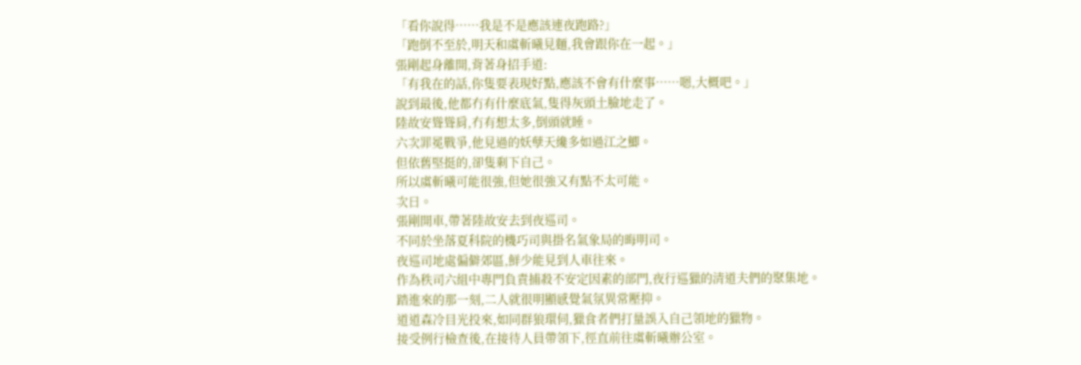「看你說得……我是不是應該連夜跑路?」
「跑倒不至於,明天和虞斬曦見麵,我會跟你在一起。」
張剛起身離開,背著身招手道:
「有我在的話,你隻要表現好點,應該不會有什麼事……嗯,大概吧。」
說到最後,他都冇有什麼底氣,隻得灰頭土臉地走了。
陸故安聳聳肩,冇有想太多,倒頭就睡。
六次罪冕戰爭,他見過的妖孽天纔多如過江之鯽。
但依舊堅挺的,卻隻剩下自己。
所以虞斬曦可能很強,但她很強又有點不太可能。
次日。
張剛開車,帶著陸故安去到夜巡司。
不同於坐落夏科院的機巧司與掛名氣象局的晦明司。
夜巡司地處偏僻郊區,鮮少能見到人車往來。
作為秩司六組中專門負責捕殺不安定因素的部門,夜行巡獵的清道夫們的聚集地。
踏進來的那一刻,二人就很明顯感覺氣氛異常壓抑。
道道森冷目光投來,如同群狼環伺,獵食者們打量誤入自己領地的獵物。
接受例行檢查後,在接待人員帶領下,徑直前往虞斬曦辦公室。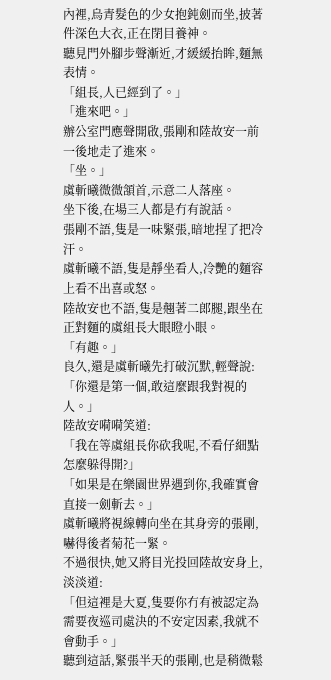內裡,烏青髮色的少女抱鈍劍而坐,披著件深色大衣,正在閉目養神。
聽見門外腳步聲漸近,才緩緩抬眸,麵無表情。
「組長,人已經到了。」
「進來吧。」
辦公室門應聲開啟,張剛和陸故安一前一後地走了進來。
「坐。」
虞斬曦微微頷首,示意二人落座。
坐下後,在場三人都是冇有說話。
張剛不語,隻是一味緊張,暗地捏了把冷汗。
虞斬曦不語,隻是靜坐看人,冷艷的麵容上看不出喜或怒。
陸故安也不語,隻是翹著二郎腿,跟坐在正對麵的虞組長大眼瞪小眼。
「有趣。」
良久,還是虞斬曦先打破沉默,輕聲說:
「你還是第一個,敢這麼跟我對視的人。」
陸故安嗬嗬笑道:
「我在等虞組長你砍我呢,不看仔細點怎麼躲得開?」
「如果是在樂園世界遇到你,我確實會直接一劍斬去。」
虞斬曦將視線轉向坐在其身旁的張剛,嚇得後者菊花一緊。
不過很快,她又將目光投回陸故安身上,淡淡道:
「但這裡是大夏,隻要你冇有被認定為需要夜巡司處決的不安定因素,我就不會動手。」
聽到這話,緊張半天的張剛,也是稍微鬆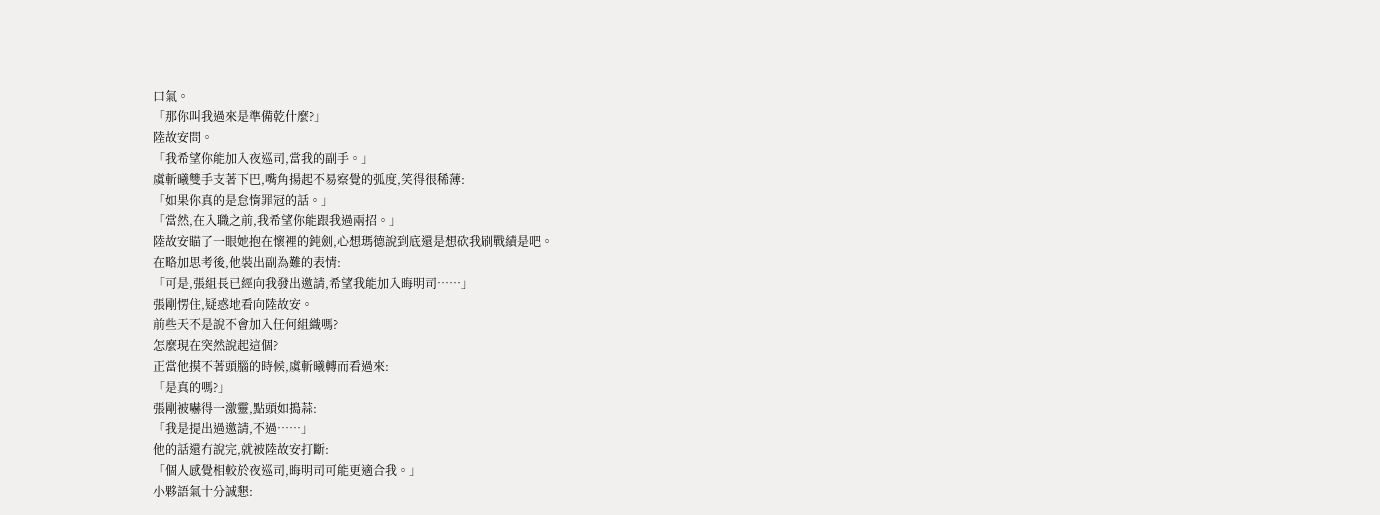口氣。
「那你叫我過來是準備乾什麼?」
陸故安問。
「我希望你能加入夜巡司,當我的副手。」
虞斬曦雙手支著下巴,嘴角揚起不易察覺的弧度,笑得很稀薄:
「如果你真的是怠惰罪冠的話。」
「當然,在入職之前,我希望你能跟我過兩招。」
陸故安瞄了一眼她抱在懷裡的鈍劍,心想瑪德說到底還是想砍我刷戰績是吧。
在略加思考後,他裝出副為難的表情:
「可是,張組長已經向我發出邀請,希望我能加入晦明司……」
張剛愣住,疑惑地看向陸故安。
前些天不是說不會加入任何組織嗎?
怎麼現在突然說起這個?
正當他摸不著頭腦的時候,虞斬曦轉而看過來:
「是真的嗎?」
張剛被嚇得一激靈,點頭如搗蒜:
「我是提出過邀請,不過……」
他的話還冇說完,就被陸故安打斷:
「個人感覺相較於夜巡司,晦明司可能更適合我。」
小夥語氣十分誠懇: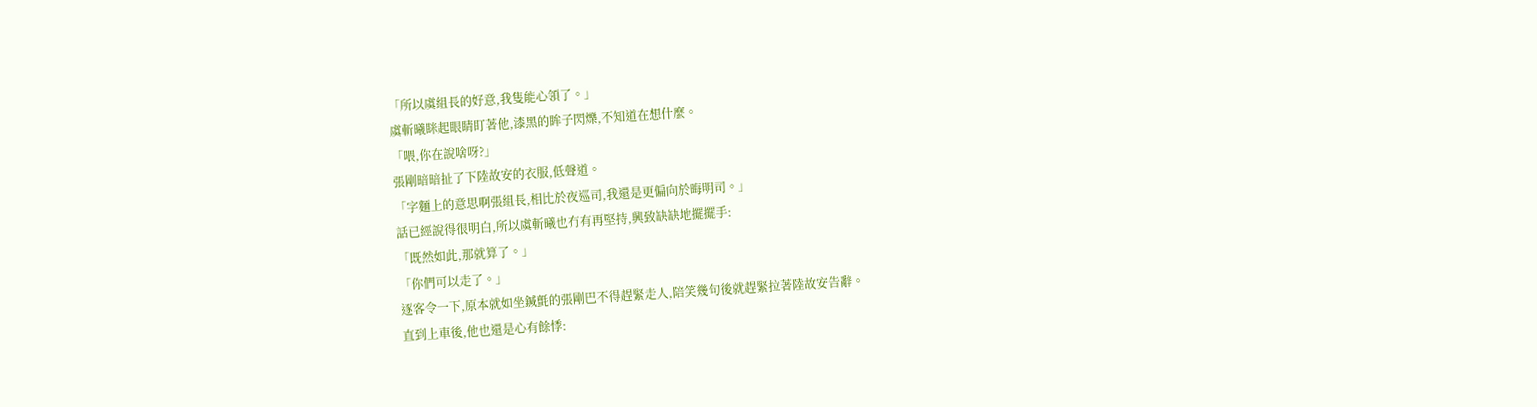「所以虞組長的好意,我隻能心領了。」
虞斬曦眯起眼睛盯著他,漆黑的眸子閃爍,不知道在想什麼。
「喂,你在說啥呀?」
張剛暗暗扯了下陸故安的衣服,低聲道。
「字麵上的意思啊張組長,相比於夜巡司,我還是更偏向於晦明司。」
話已經說得很明白,所以虞斬曦也冇有再堅持,興致缺缺地擺擺手:
「既然如此,那就算了。」
「你們可以走了。」
逐客令一下,原本就如坐鍼氈的張剛巴不得趕緊走人,陪笑幾句後就趕緊拉著陸故安告辭。
直到上車後,他也還是心有餘悸: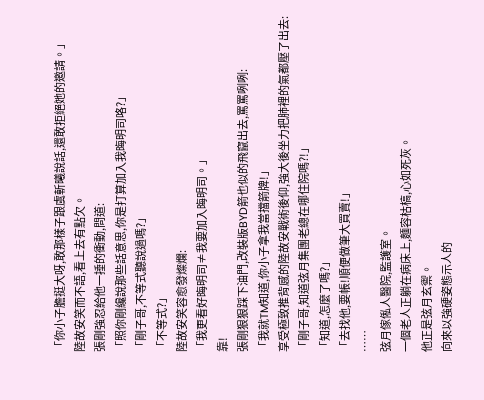「你小子膽挺大呀,敢那樣子跟虞斬曦說話,還敢拒絕她的邀請。」
陸故安笑而不語,看上去有點欠。
張剛強忍給他一捶的衝動,問道:
「照你剛纔說那些話意思,你是打算加入我晦明司咯?」
「剛子哥,不等式聽說過嗎?」
「不等式?」
陸故安笑容愈發燦爛:
「我更看好晦明司≠我要加入晦明司。」
靠!
張剛狠狠踩下油門,改裝版BYD箭也似的飛竄出去,罵罵咧咧:
「我就TM知道,你小子拿我當擋箭牌!」
享受極致推背感的陸故安戰術後仰,強大後坐力把肺裡的氣都壓了出去:
「剛子哥,知道弦月集團老總在哪住院嗎?!」
「知道,怎麼了嗎?」
「去找他,要帳!順便做筆大買賣!」
……
弦月傢俬人醫院,監護室。
一個老人正躺在病床上,麵容枯槁,心如死灰。
他正是弦月玄禦。
向來以強硬姿態示人的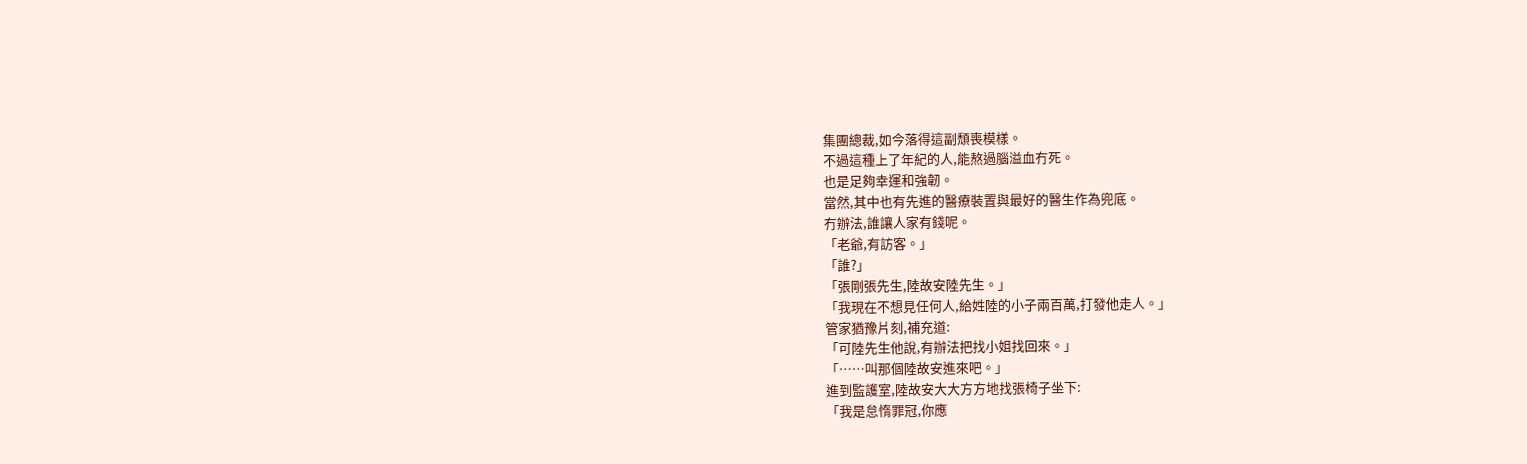集團總裁,如今落得這副頹喪模樣。
不過這種上了年紀的人,能熬過腦溢血冇死。
也是足夠幸運和強韌。
當然,其中也有先進的醫療裝置與最好的醫生作為兜底。
冇辦法,誰讓人家有錢呢。
「老爺,有訪客。」
「誰?」
「張剛張先生,陸故安陸先生。」
「我現在不想見任何人,給姓陸的小子兩百萬,打發他走人。」
管家猶豫片刻,補充道:
「可陸先生他說,有辦法把找小姐找回來。」
「……叫那個陸故安進來吧。」
進到監護室,陸故安大大方方地找張椅子坐下:
「我是怠惰罪冠,你應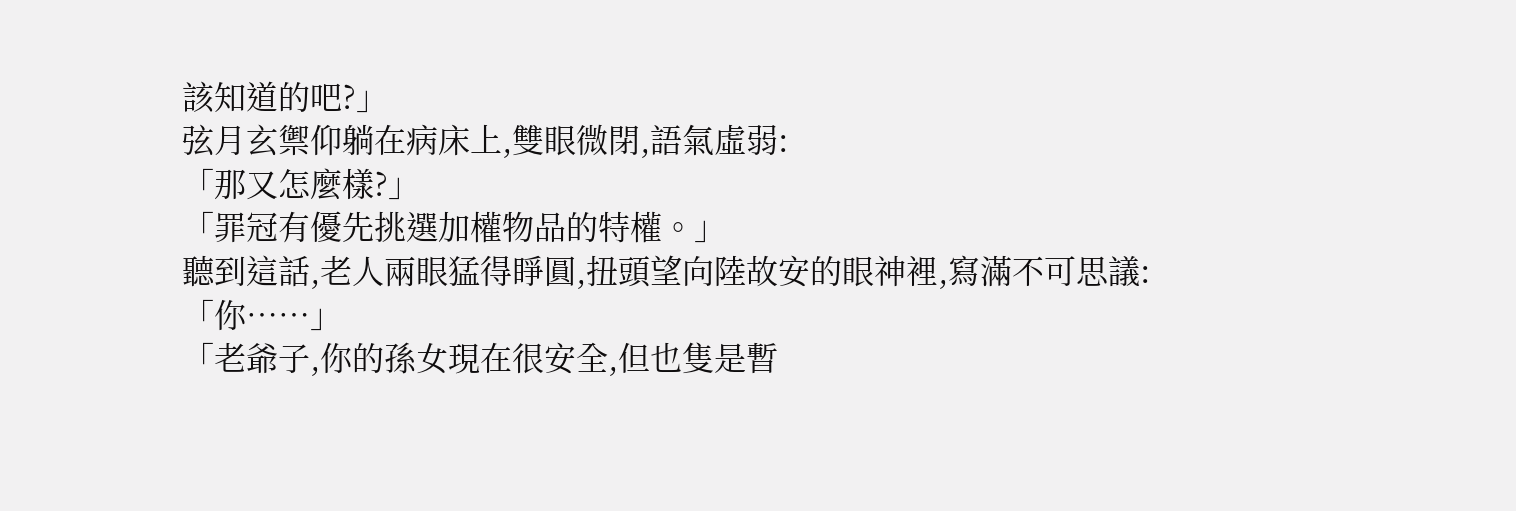該知道的吧?」
弦月玄禦仰躺在病床上,雙眼微閉,語氣虛弱:
「那又怎麼樣?」
「罪冠有優先挑選加權物品的特權。」
聽到這話,老人兩眼猛得睜圓,扭頭望向陸故安的眼神裡,寫滿不可思議:
「你……」
「老爺子,你的孫女現在很安全,但也隻是暫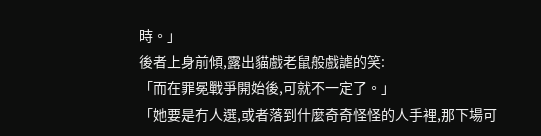時。」
後者上身前傾,露出貓戲老鼠般戲謔的笑:
「而在罪冕戰爭開始後,可就不一定了。」
「她要是冇人選,或者落到什麼奇奇怪怪的人手裡,那下場可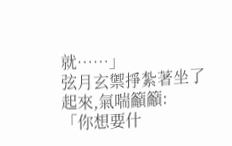就……」
弦月玄禦掙紮著坐了起來,氣喘籲籲:
「你想要什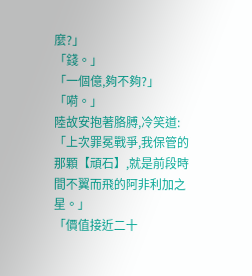麼?」
「錢。」
「一個億,夠不夠?」
「嗬。」
陸故安抱著胳膊,冷笑道:
「上次罪冕戰爭,我保管的那顆【頑石】,就是前段時間不翼而飛的阿非利加之星。」
「價值接近二十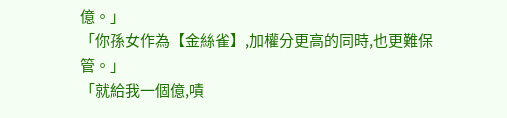億。」
「你孫女作為【金絲雀】,加權分更高的同時,也更難保管。」
「就給我一個億,嘖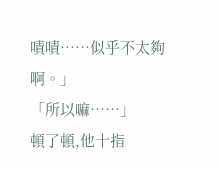嘖嘖……似乎不太夠啊。」
「所以嘛……」
頓了頓,他十指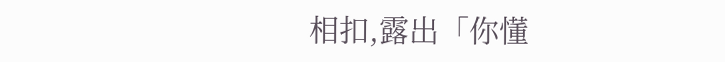相扣,露出「你懂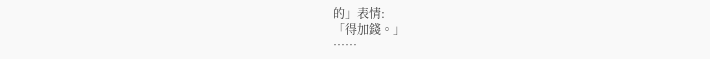的」表情:
「得加錢。」
……